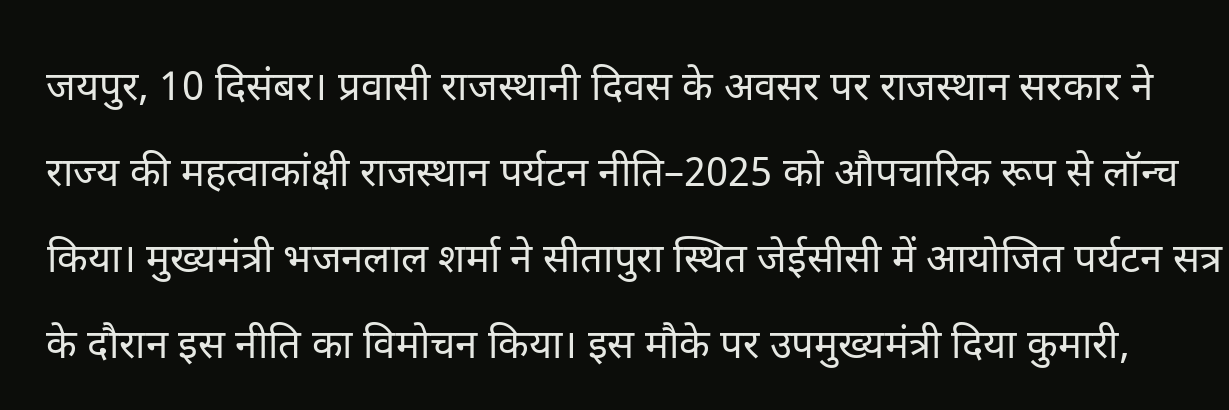जयपुर, 10 दिसंबर। प्रवासी राजस्थानी दिवस के अवसर पर राजस्थान सरकार ने राज्य की महत्वाकांक्षी राजस्थान पर्यटन नीति–2025 को औपचारिक रूप से लॉन्च किया। मुख्यमंत्री भजनलाल शर्मा ने सीतापुरा स्थित जेईसीसी में आयोजित पर्यटन सत्र के दौरान इस नीति का विमोचन किया। इस मौके पर उपमुख्यमंत्री दिया कुमारी,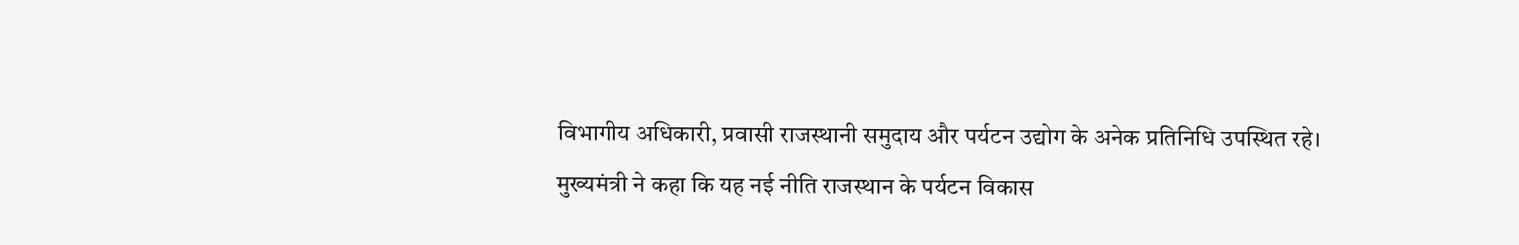विभागीय अधिकारी, प्रवासी राजस्थानी समुदाय और पर्यटन उद्योग के अनेक प्रतिनिधि उपस्थित रहे।
मुख्यमंत्री ने कहा कि यह नई नीति राजस्थान के पर्यटन विकास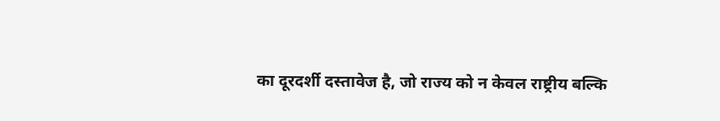का दूरदर्शी दस्तावेज है, जो राज्य को न केवल राष्ट्रीय बल्कि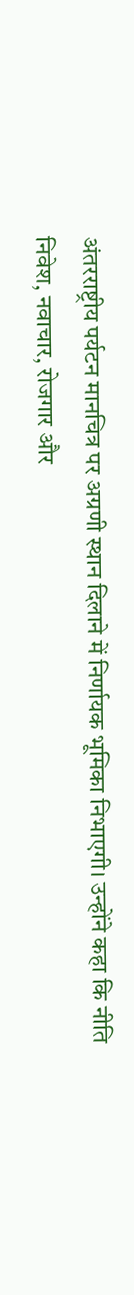अंतरराष्ट्रीय पर्यटन मानचित्र पर अग्रणी स्थान दिलाने में निर्णायक भूमिका निभाएगी। उन्होंने कहा कि नीति निवेश, नवाचार, रोजगार और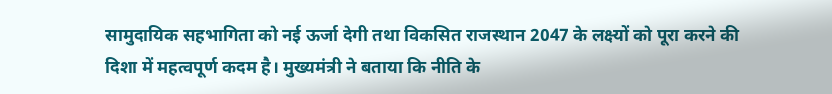सामुदायिक सहभागिता को नई ऊर्जा देगी तथा विकसित राजस्थान 2047 के लक्ष्यों को पूरा करने की दिशा में महत्वपूर्ण कदम है। मुख्यमंत्री ने बताया कि नीति के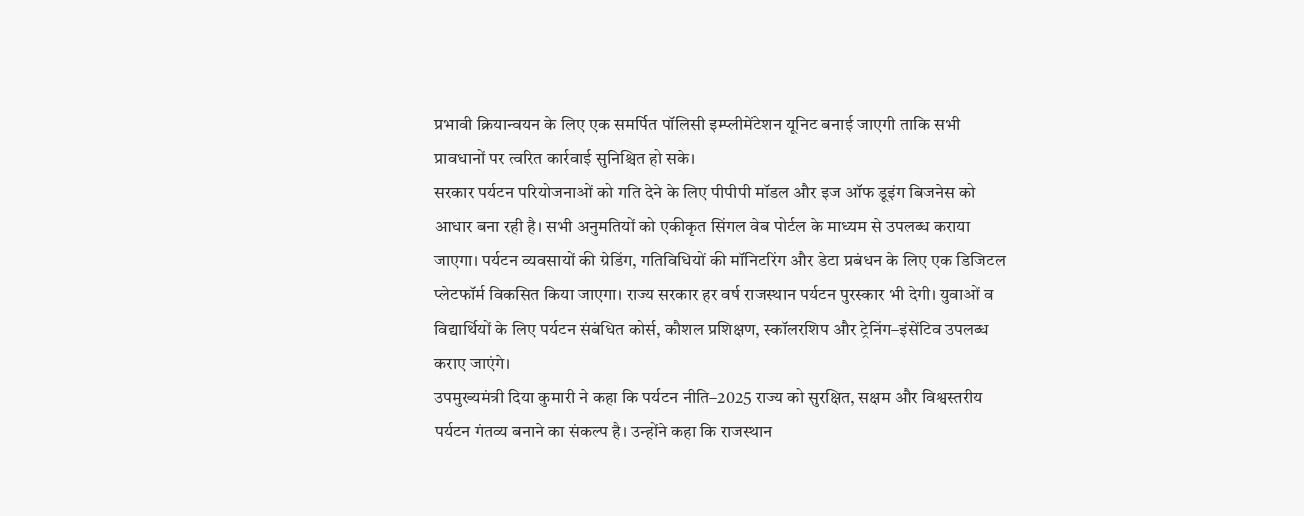प्रभावी क्रियान्वयन के लिए एक समर्पित पॉलिसी इम्प्लीमेंटेशन यूनिट बनाई जाएगी ताकि सभी प्रावधानों पर त्वरित कार्रवाई सुनिश्चित हो सके।
सरकार पर्यटन परियोजनाओं को गति देने के लिए पीपीपी मॉडल और इज ऑफ डूइंग बिजनेस को आधार बना रही है। सभी अनुमतियों को एकीकृत सिंगल वेब पोर्टल के माध्यम से उपलब्ध कराया जाएगा। पर्यटन व्यवसायों की ग्रेडिंग, गतिविधियों की मॉनिटरिंग और डेटा प्रबंधन के लिए एक डिजिटल प्लेटफॉर्म विकसित किया जाएगा। राज्य सरकार हर वर्ष राजस्थान पर्यटन पुरस्कार भी देगी। युवाओं व विद्यार्थियों के लिए पर्यटन संबंधित कोर्स, कौशल प्रशिक्षण, स्कॉलरशिप और ट्रेनिंग–इंसेंटिव उपलब्ध कराए जाएंगे।
उपमुख्यमंत्री दिया कुमारी ने कहा कि पर्यटन नीति–2025 राज्य को सुरक्षित, सक्षम और विश्वस्तरीय पर्यटन गंतव्य बनाने का संकल्प है। उन्होंने कहा कि राजस्थान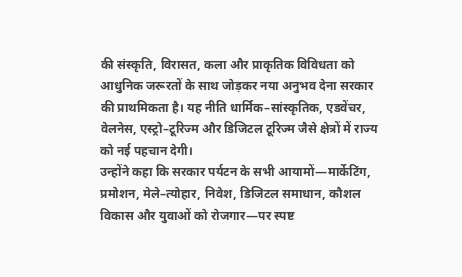की संस्कृति, विरासत, कला और प्राकृतिक विविधता को आधुनिक जरूरतों के साथ जोड़कर नया अनुभव देना सरकार की प्राथमिकता है। यह नीति धार्मिक–सांस्कृतिक, एडवेंचर, वेलनेस, एस्ट्रो–टूरिज्म और डिजिटल टूरिज्म जैसे क्षेत्रों में राज्य को नई पहचान देगी।
उन्होंने कहा कि सरकार पर्यटन के सभी आयामों—मार्केटिंग, प्रमोशन, मेले–त्योहार, निवेश, डिजिटल समाधान, कौशल विकास और युवाओं को रोजगार—पर स्पष्ट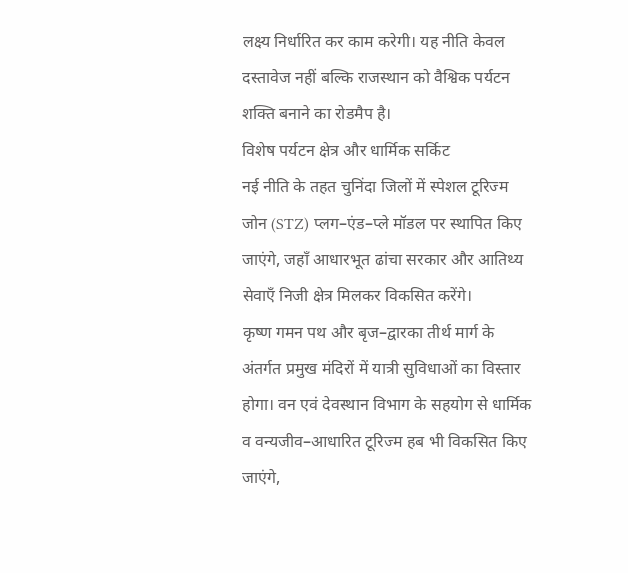लक्ष्य निर्धारित कर काम करेगी। यह नीति केवल दस्तावेज नहीं बल्कि राजस्थान को वैश्विक पर्यटन शक्ति बनाने का रोडमैप है।
विशेष पर्यटन क्षेत्र और धार्मिक सर्किट
नई नीति के तहत चुनिंदा जिलों में स्पेशल टूरिज्म जोन (STZ) प्लग–एंड–प्ले मॉडल पर स्थापित किए जाएंगे, जहाँ आधारभूत ढांचा सरकार और आतिथ्य सेवाएँ निजी क्षेत्र मिलकर विकसित करेंगे।
कृष्ण गमन पथ और बृज–द्वारका तीर्थ मार्ग के अंतर्गत प्रमुख मंदिरों में यात्री सुविधाओं का विस्तार होगा। वन एवं देवस्थान विभाग के सहयोग से धार्मिक व वन्यजीव–आधारित टूरिज्म हब भी विकसित किए जाएंगे,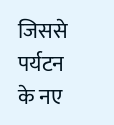जिससे पर्यटन के नए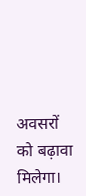अवसरों को बढ़ावा मिलेगा।